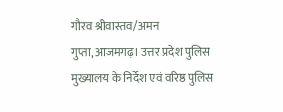गौरव श्रीवास्तव/अमन गुप्ता,आजमगढ़। उत्तर प्रदेश पुलिस मुख्यालय के निर्देश एवं वरिष्ठ पुलिस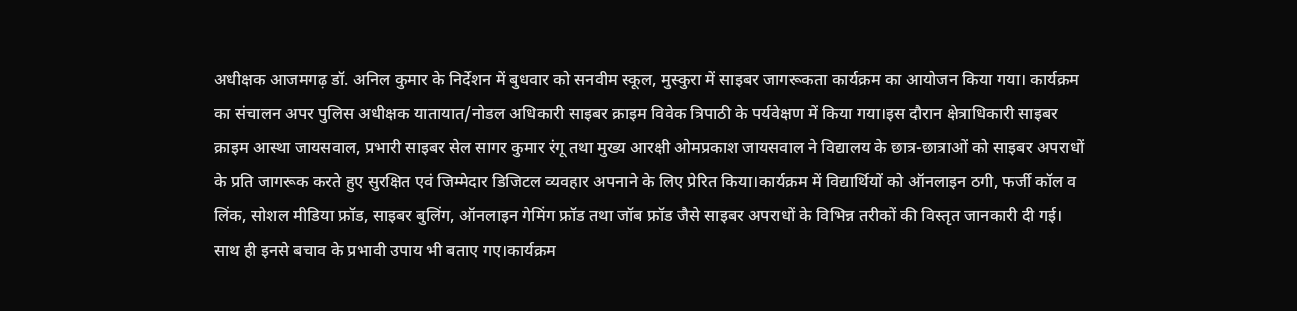अधीक्षक आजमगढ़ डॉ. अनिल कुमार के निर्देशन में बुधवार को सनवीम स्कूल, मुस्कुरा में साइबर जागरूकता कार्यक्रम का आयोजन किया गया। कार्यक्रम का संचालन अपर पुलिस अधीक्षक यातायात/नोडल अधिकारी साइबर क्राइम विवेक त्रिपाठी के पर्यवेक्षण में किया गया।इस दौरान क्षेत्राधिकारी साइबर क्राइम आस्था जायसवाल, प्रभारी साइबर सेल सागर कुमार रंगू तथा मुख्य आरक्षी ओमप्रकाश जायसवाल ने विद्यालय के छात्र-छात्राओं को साइबर अपराधों के प्रति जागरूक करते हुए सुरक्षित एवं जिम्मेदार डिजिटल व्यवहार अपनाने के लिए प्रेरित किया।कार्यक्रम में विद्यार्थियों को ऑनलाइन ठगी, फर्जी कॉल व लिंक, सोशल मीडिया फ्रॉड, साइबर बुलिंग, ऑनलाइन गेमिंग फ्रॉड तथा जॉब फ्रॉड जैसे साइबर अपराधों के विभिन्न तरीकों की विस्तृत जानकारी दी गई। साथ ही इनसे बचाव के प्रभावी उपाय भी बताए गए।कार्यक्रम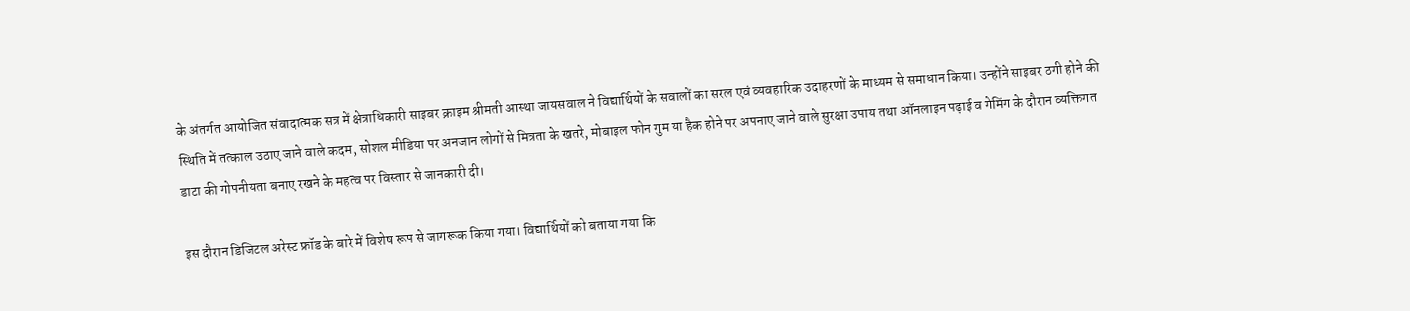के अंतर्गत आयोजित संवादात्मक सत्र में क्षेत्राधिकारी साइबर क्राइम श्रीमती आस्था जायसवाल ने विद्यार्थियों के सवालों का सरल एवं व्यवहारिक उदाहरणों के माध्यम से समाधान किया। उन्होंने साइबर ठगी होने की स्थिति में तत्काल उठाए जाने वाले कदम, सोशल मीडिया पर अनजान लोगों से मित्रता के खतरे, मोबाइल फोन गुम या हैक होने पर अपनाए जाने वाले सुरक्षा उपाय तथा ऑनलाइन पढ़ाई व गेमिंग के दौरान व्यक्तिगत डाटा की गोपनीयता बनाए रखने के महत्व पर विस्तार से जानकारी दी।

इस दौरान डिजिटल अरेस्ट फ्रॉड के बारे में विशेष रूप से जागरूक किया गया। विद्यार्थियों को बताया गया कि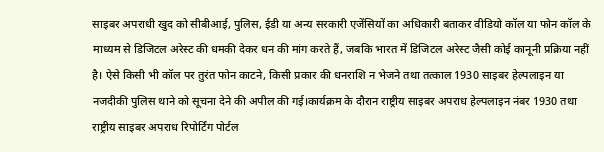साइबर अपराधी खुद को सीबीआई, पुलिस, ईडी या अन्य सरकारी एजेंसियों का अधिकारी बताकर वीडियो कॉल या फोन कॉल के माध्यम से डिजिटल अरेस्ट की धमकी देकर धन की मांग करते हैं, जबकि भारत में डिजिटल अरेस्ट जैसी कोई कानूनी प्रक्रिया नहीं है। ऐसे किसी भी कॉल पर तुरंत फोन काटने, किसी प्रकार की धनराशि न भेजने तथा तत्काल 1930 साइबर हेल्पलाइन या नजदीकी पुलिस थाने को सूचना देने की अपील की गई।कार्यक्रम के दौरान राष्ट्रीय साइबर अपराध हेल्पलाइन नंबर 1930 तथा राष्ट्रीय साइबर अपराध रिपोर्टिंग पोर्टल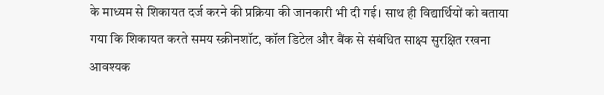के माध्यम से शिकायत दर्ज करने की प्रक्रिया की जानकारी भी दी गई। साथ ही विद्यार्थियों को बताया गया कि शिकायत करते समय स्क्रीनशॉट, कॉल डिटेल और बैंक से संबंधित साक्ष्य सुरक्षित रखना आवश्यक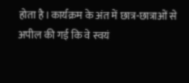होता है।कार्यक्रम के अंत में छात्र-छात्राओं से अपील की गई कि वे स्वयं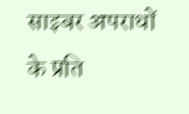साइबर अपराधों के प्रति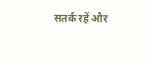सतर्क रहें और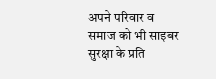अपने परिवार व समाज को भी साइबर सुरक्षा के प्रति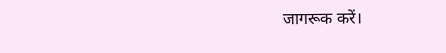जागरूक करें।